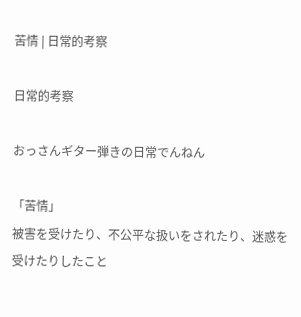苦情 | 日常的考察

日常的考察

おっさんギター弾きの日常でんねん

「苦情」
被害を受けたり、不公平な扱いをされたり、迷惑を受けたりしたこと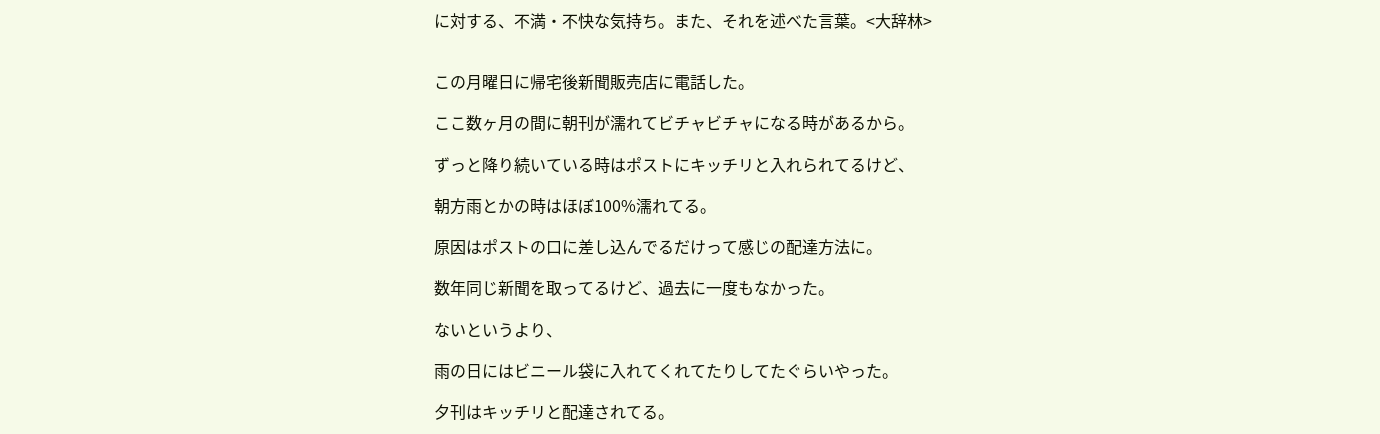に対する、不満・不快な気持ち。また、それを述べた言葉。<大辞林>


この月曜日に帰宅後新聞販売店に電話した。

ここ数ヶ月の間に朝刊が濡れてビチャビチャになる時があるから。

ずっと降り続いている時はポストにキッチリと入れられてるけど、

朝方雨とかの時はほぼ100%濡れてる。

原因はポストの口に差し込んでるだけって感じの配達方法に。

数年同じ新聞を取ってるけど、過去に一度もなかった。

ないというより、

雨の日にはビニール袋に入れてくれてたりしてたぐらいやった。

夕刊はキッチリと配達されてる。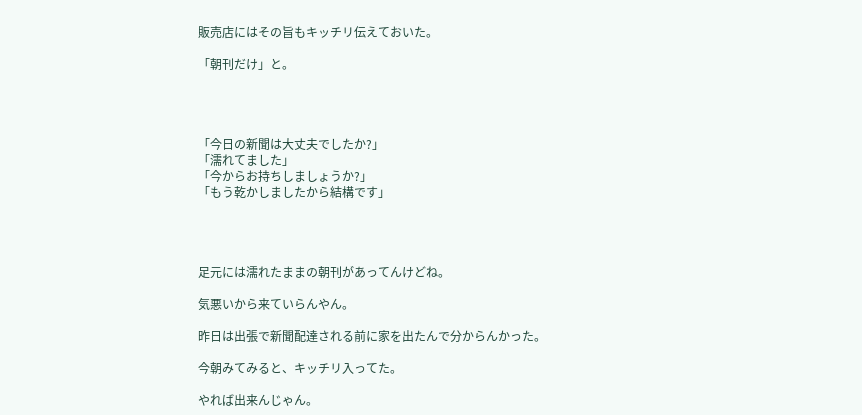販売店にはその旨もキッチリ伝えておいた。

「朝刊だけ」と。




「今日の新聞は大丈夫でしたか?」
「濡れてました」
「今からお持ちしましょうか?」
「もう乾かしましたから結構です」




足元には濡れたままの朝刊があってんけどね。

気悪いから来ていらんやん。

昨日は出張で新聞配達される前に家を出たんで分からんかった。

今朝みてみると、キッチリ入ってた。

やれば出来んじゃん。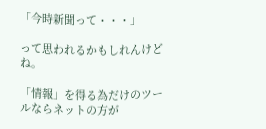「今時新聞って・・・」

って思われるかもしれんけどね。

「情報」を得る為だけのツールならネットの方が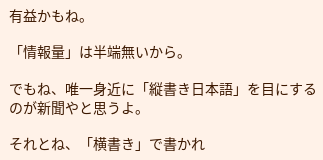有益かもね。

「情報量」は半端無いから。

でもね、唯一身近に「縦書き日本語」を目にするのが新聞やと思うよ。

それとね、「横書き」で書かれ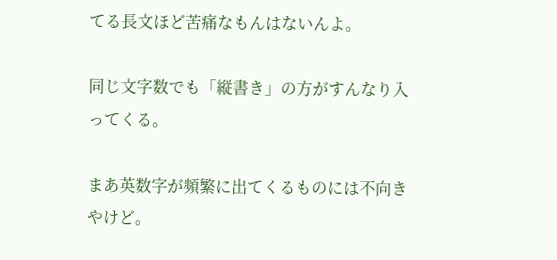てる長文ほど苦痛なもんはないんよ。

同じ文字数でも「縦書き」の方がすんなり入ってくる。

まあ英数字が頻繁に出てくるものには不向きやけど。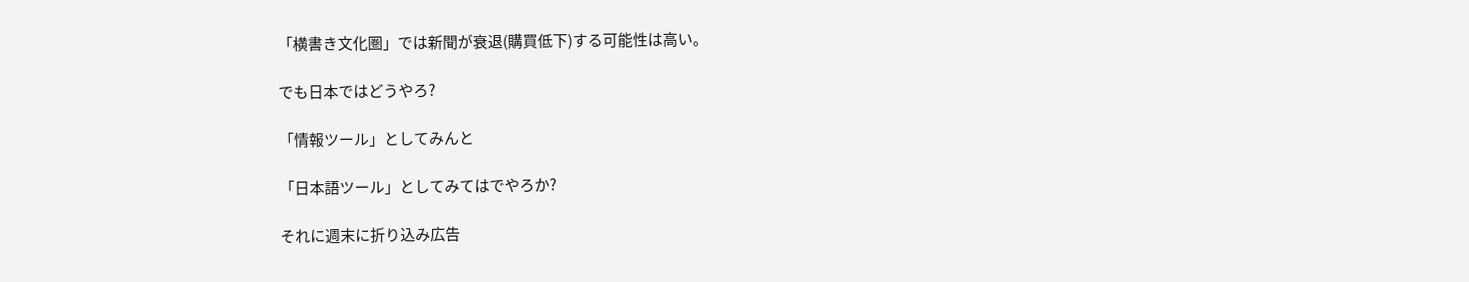「横書き文化圏」では新聞が衰退(購買低下)する可能性は高い。

でも日本ではどうやろ?

「情報ツール」としてみんと

「日本語ツール」としてみてはでやろか?

それに週末に折り込み広告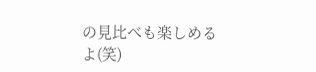の見比べも楽しめるよ(笑)